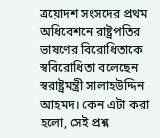ত্রয়োদশ সংসদের প্রথম অধিবেশনে রাষ্ট্রপতির ভাষণের বিরোধিতাকে স্ববিরোধিতা বলেছেন স্বরাষ্ট্রমন্ত্রী সালাহউদ্দিন আহমদ। কেন এটা করা হলো, সেই প্রশ্ন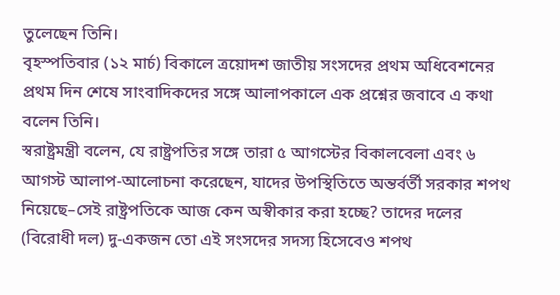তুলেছেন তিনি।
বৃহস্পতিবার (১২ মার্চ) বিকালে ত্রয়োদশ জাতীয় সংসদের প্রথম অধিবেশনের প্রথম দিন শেষে সাংবাদিকদের সঙ্গে আলাপকালে এক প্রশ্নের জবাবে এ কথা বলেন তিনি।
স্বরাষ্ট্রমন্ত্রী বলেন, যে রাষ্ট্রপতির সঙ্গে তারা ৫ আগস্টের বিকালবেলা এবং ৬ আগস্ট আলাপ-আলোচনা করেছেন, যাদের উপস্থিতিতে অন্তর্বর্তী সরকার শপথ নিয়েছে–সেই রাষ্ট্রপতিকে আজ কেন অস্বীকার করা হচ্ছে? তাদের দলের (বিরোধী দল) দু-একজন তো এই সংসদের সদস্য হিসেবেও শপথ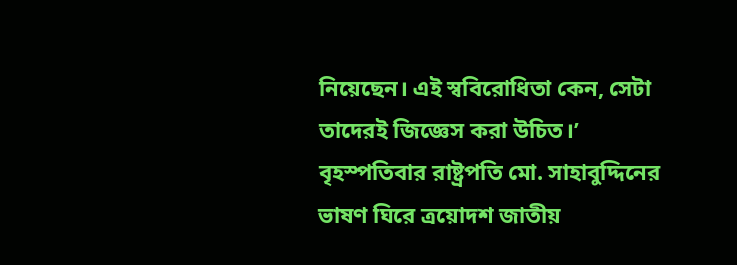নিয়েছেন। এই স্ববিরোধিতা কেন, সেটা তাদেরই জিজ্ঞেস করা উচিত।’
বৃহস্পতিবার রাষ্ট্রপতি মো. সাহাবুদ্দিনের ভাষণ ঘিরে ত্রয়োদশ জাতীয়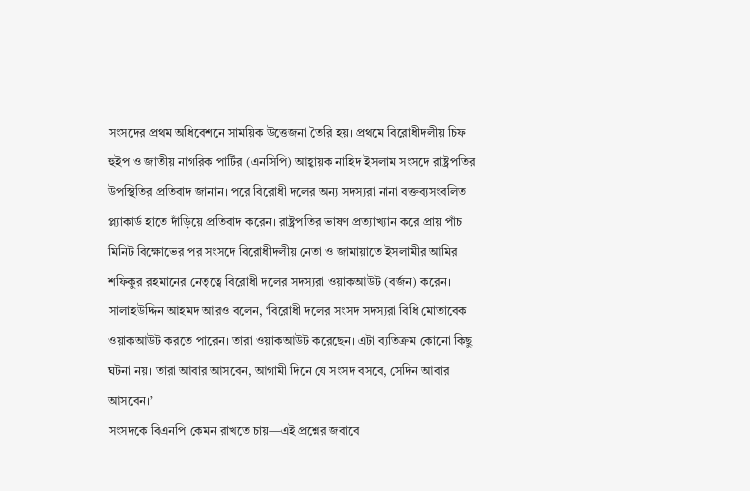সংসদের প্রথম অধিবেশনে সাময়িক উত্তেজনা তৈরি হয়। প্রথমে বিরোধীদলীয় চিফ হুইপ ও জাতীয় নাগরিক পার্টির (এনসিপি) আহ্বায়ক নাহিদ ইসলাম সংসদে রাষ্ট্রপতির উপস্থিতির প্রতিবাদ জানান। পরে বিরোধী দলের অন্য সদস্যরা নানা বক্তব্যসংবলিত প্ল্যাকার্ড হাতে দাঁড়িয়ে প্রতিবাদ করেন। রাষ্ট্রপতির ভাষণ প্রত্যাখ্যান করে প্রায় পাঁচ মিনিট বিক্ষোভের পর সংসদে বিরোধীদলীয় নেতা ও জামায়াতে ইসলামীর আমির শফিকুর রহমানের নেতৃত্বে বিরোধী দলের সদস্যরা ওয়াকআউট (বর্জন) করেন।
সালাহউদ্দিন আহমদ আরও বলেন, ‘বিরোধী দলের সংসদ সদস্যরা বিধি মোতাবেক ওয়াকআউট করতে পারেন। তারা ওয়াকআউট করেছেন। এটা ব্যতিক্রম কোনো কিছু ঘটনা নয়। তারা আবার আসবেন, আগামী দিনে যে সংসদ বসবে, সেদিন আবার আসবেন।’
সংসদকে বিএনপি কেমন রাখতে চায়—এই প্রশ্নের জবাবে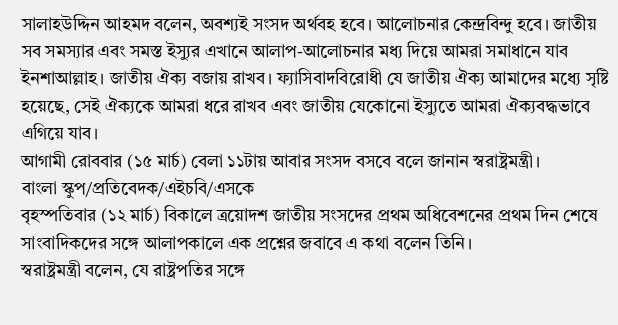সালাহউদ্দিন আহমদ বলেন, অবশ্যই সংসদ অর্থবহ হবে। আলোচনার কেন্দ্রবিন্দু হবে। জাতীয় সব সমস্যার এবং সমস্ত ইস্যুর এখানে আলাপ-আলোচনার মধ্য দিয়ে আমরা সমাধানে যাব ইনশাআল্লাহ। জাতীয় ঐক্য বজায় রাখব। ফ্যাসিবাদবিরোধী যে জাতীয় ঐক্য আমাদের মধ্যে সৃষ্টি হয়েছে, সেই ঐক্যকে আমরা ধরে রাখব এবং জাতীয় যেকোনো ইস্যুতে আমরা ঐক্যবদ্ধভাবে এগিয়ে যাব।
আগামী রোববার (১৫ মার্চ) বেলা ১১টায় আবার সংসদ বসবে বলে জানান স্বরাষ্ট্রমন্ত্রী।
বাংলা স্কুপ/প্রতিবেদক/এইচবি/এসকে
বৃহস্পতিবার (১২ মার্চ) বিকালে ত্রয়োদশ জাতীয় সংসদের প্রথম অধিবেশনের প্রথম দিন শেষে সাংবাদিকদের সঙ্গে আলাপকালে এক প্রশ্নের জবাবে এ কথা বলেন তিনি।
স্বরাষ্ট্রমন্ত্রী বলেন, যে রাষ্ট্রপতির সঙ্গে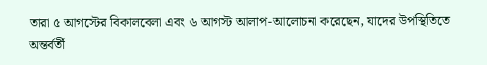তারা ৫ আগস্টের বিকালবেলা এবং ৬ আগস্ট আলাপ-আলোচনা করেছেন, যাদের উপস্থিতিতে অন্তর্বর্তী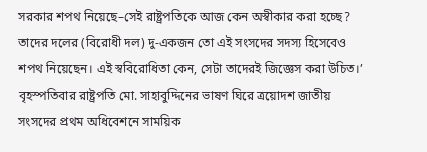সরকার শপথ নিয়েছে–সেই রাষ্ট্রপতিকে আজ কেন অস্বীকার করা হচ্ছে? তাদের দলের (বিরোধী দল) দু-একজন তো এই সংসদের সদস্য হিসেবেও শপথ নিয়েছেন। এই স্ববিরোধিতা কেন, সেটা তাদেরই জিজ্ঞেস করা উচিত।’
বৃহস্পতিবার রাষ্ট্রপতি মো. সাহাবুদ্দিনের ভাষণ ঘিরে ত্রয়োদশ জাতীয় সংসদের প্রথম অধিবেশনে সাময়িক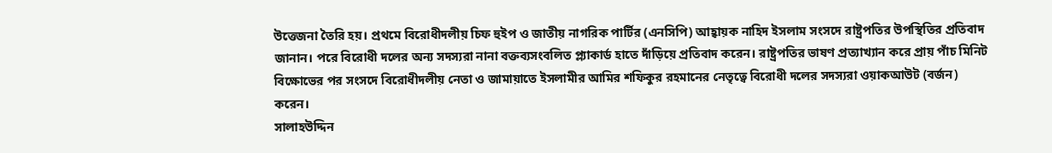উত্তেজনা তৈরি হয়। প্রথমে বিরোধীদলীয় চিফ হুইপ ও জাতীয় নাগরিক পার্টির (এনসিপি) আহ্বায়ক নাহিদ ইসলাম সংসদে রাষ্ট্রপতির উপস্থিতির প্রতিবাদ জানান। পরে বিরোধী দলের অন্য সদস্যরা নানা বক্তব্যসংবলিত প্ল্যাকার্ড হাতে দাঁড়িয়ে প্রতিবাদ করেন। রাষ্ট্রপতির ভাষণ প্রত্যাখ্যান করে প্রায় পাঁচ মিনিট বিক্ষোভের পর সংসদে বিরোধীদলীয় নেতা ও জামায়াতে ইসলামীর আমির শফিকুর রহমানের নেতৃত্বে বিরোধী দলের সদস্যরা ওয়াকআউট (বর্জন) করেন।
সালাহউদ্দিন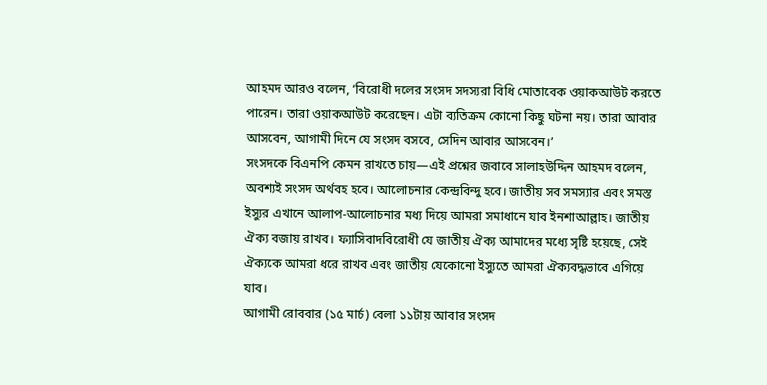আহমদ আরও বলেন, ‘বিরোধী দলের সংসদ সদস্যরা বিধি মোতাবেক ওয়াকআউট করতে পারেন। তারা ওয়াকআউট করেছেন। এটা ব্যতিক্রম কোনো কিছু ঘটনা নয়। তারা আবার আসবেন, আগামী দিনে যে সংসদ বসবে, সেদিন আবার আসবেন।’
সংসদকে বিএনপি কেমন রাখতে চায়—এই প্রশ্নের জবাবে সালাহউদ্দিন আহমদ বলেন, অবশ্যই সংসদ অর্থবহ হবে। আলোচনার কেন্দ্রবিন্দু হবে। জাতীয় সব সমস্যার এবং সমস্ত ইস্যুর এখানে আলাপ-আলোচনার মধ্য দিয়ে আমরা সমাধানে যাব ইনশাআল্লাহ। জাতীয় ঐক্য বজায় রাখব। ফ্যাসিবাদবিরোধী যে জাতীয় ঐক্য আমাদের মধ্যে সৃষ্টি হয়েছে, সেই ঐক্যকে আমরা ধরে রাখব এবং জাতীয় যেকোনো ইস্যুতে আমরা ঐক্যবদ্ধভাবে এগিয়ে যাব।
আগামী রোববার (১৫ মার্চ) বেলা ১১টায় আবার সংসদ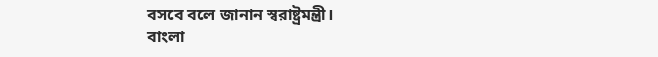বসবে বলে জানান স্বরাষ্ট্রমন্ত্রী।
বাংলা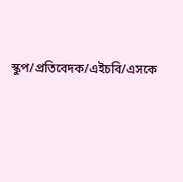স্কুপ/প্রতিবেদক/এইচবি/এসকে